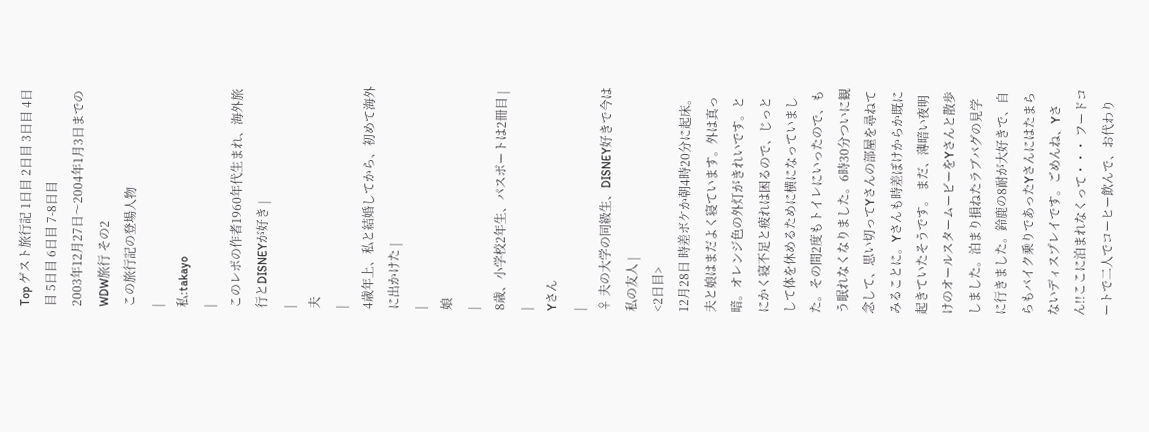Top ゲスト旅行記 1日目 2日目 3日目 4日目 5日目 6日目 7-8日目
2003年12月27日〜2004年1月3日までのWDW旅行 その2
この旅行記の登場人物
|
私:takayo
|
このレポの作者1960年代生まれ、海外旅行とDISNEYが好き |
|
夫
|
4歳年上、私と結婚してから、初めて海外に出かけた |
|
娘
|
8歳、小学校2年生、パスポートは2冊目 |
|
Yさん
|
♀ 夫の大学の同級生、DISNEY好きで今は私の友人 |
<2日目>
12月28日 時差ボケか朝4時20分に起床。夫と娘はまだよく寝ています。外は真っ暗。オレンジ色の外灯がきれいです。とにかく寝不足と疲れは困るので、じっとして体を休めるために横になっていました。その間2度もトイレにいったので、もう眠れなくなりました。6時30分ついに観念して、思い切ってYさんの部屋を尋ねてみることに。Yさんも時差ぼけからか既に起きていたそうです。 まだ、薄暗い夜明けのオールスタームービーをYさんと散歩しました。泊まり損ねたラブバグの見学に行きました。鈴鹿の8耐が大好きで、自らもバイク乗りであったYさんにはたまらないディスプレイです。ごめんね、Yさん!!ここに泊まれなくって・・・ フードコートで二人でコーヒー飲んで、お代わり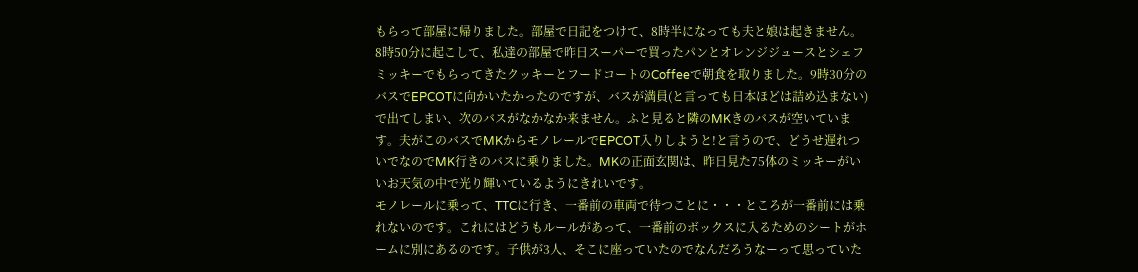もらって部屋に帰りました。部屋で日記をつけて、8時半になっても夫と娘は起きません。8時50分に起こして、私達の部屋で昨日スーパーで買ったパンとオレンジジュースとシェフミッキーでもらってきたクッキーとフードコートのCoffeeで朝食を取りました。9時30分のバスでEPCOTに向かいたかったのですが、バスが満員(と言っても日本ほどは詰め込まない)で出てしまい、次のバスがなかなか来ません。ふと見ると隣のMKきのバスが空いています。夫がこのバスでMKからモノレールでEPCOT入りしようと!と言うので、どうせ遅れついでなのでMK行きのバスに乗りました。MKの正面玄関は、昨日見た75体のミッキーがいいお天気の中で光り輝いているようにきれいです。
モノレールに乗って、TTCに行き、一番前の車両で待つことに・・・ところが一番前には乗れないのです。これにはどうもルールがあって、一番前のボックスに入るためのシートがホームに別にあるのです。子供が3人、そこに座っていたのでなんだろうなーって思っていた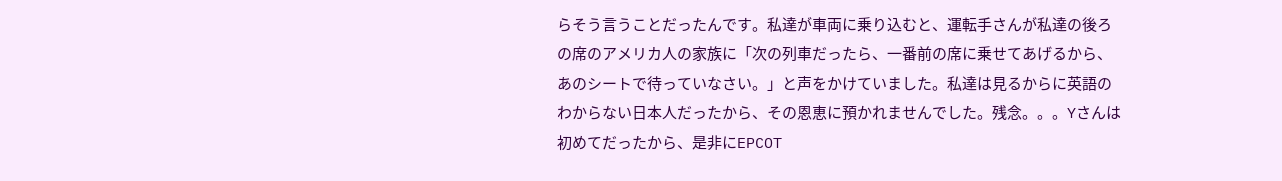らそう言うことだったんです。私達が車両に乗り込むと、運転手さんが私達の後ろの席のアメリカ人の家族に「次の列車だったら、一番前の席に乗せてあげるから、あのシートで待っていなさい。」と声をかけていました。私達は見るからに英語のわからない日本人だったから、その恩恵に預かれませんでした。残念。。。Yさんは初めてだったから、是非にEPCOT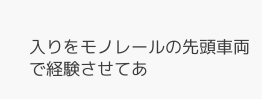入りをモノレールの先頭車両で経験させてあ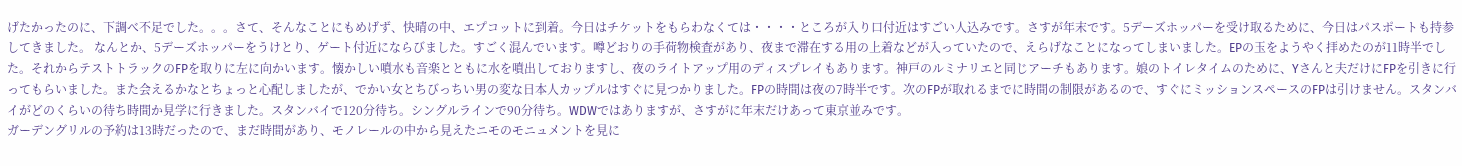げたかったのに、下調べ不足でした。。。さて、そんなことにもめげず、快晴の中、エプコットに到着。今日はチケットをもらわなくては・・・・ところが入り口付近はすごい人込みです。さすが年末です。5デーズホッパーを受け取るために、今日はパスポートも持参してきました。 なんとか、5デーズホッパーをうけとり、ゲート付近にならびました。すごく混んでいます。噂どおりの手荷物検査があり、夜まで滞在する用の上着などが入っていたので、えらげなことになってしまいました。EPの玉をようやく拝めたのが11時半でした。それからテストトラックのFPを取りに左に向かいます。懐かしい噴水も音楽とともに水を噴出しておりますし、夜のライトアップ用のディスプレイもあります。神戸のルミナリエと同じアーチもあります。娘のトイレタイムのために、Yさんと夫だけにFPを引きに行ってもらいました。また会えるかなとちょっと心配しましたが、でかい女とちびっちい男の変な日本人カップルはすぐに見つかりました。FPの時間は夜の7時半です。次のFPが取れるまでに時間の制限があるので、すぐにミッションスペースのFPは引けません。スタンバイがどのくらいの待ち時間か見学に行きました。スタンバイで120分待ち。シングルラインで90分待ち。WDWではありますが、さすがに年末だけあって東京並みです。
ガーデングリルの予約は13時だったので、まだ時間があり、モノレールの中から見えたニモのモニュメントを見に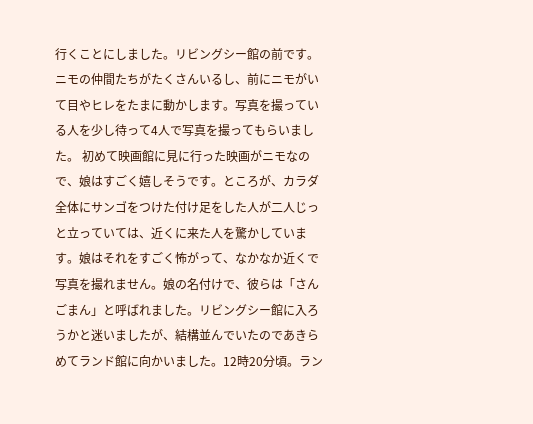行くことにしました。リビングシー館の前です。ニモの仲間たちがたくさんいるし、前にニモがいて目やヒレをたまに動かします。写真を撮っている人を少し待って4人で写真を撮ってもらいました。 初めて映画館に見に行った映画がニモなので、娘はすごく嬉しそうです。ところが、カラダ全体にサンゴをつけた付け足をした人が二人じっと立っていては、近くに来た人を驚かしています。娘はそれをすごく怖がって、なかなか近くで写真を撮れません。娘の名付けで、彼らは「さんごまん」と呼ばれました。リビングシー館に入ろうかと迷いましたが、結構並んでいたのであきらめてランド館に向かいました。12時20分頃。ラン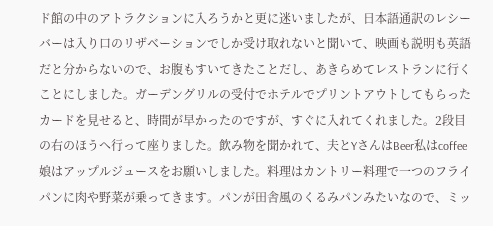ド館の中のアトラクションに入ろうかと更に迷いましたが、日本語通訳のレシーバーは入り口のリザベーションでしか受け取れないと聞いて、映画も説明も英語だと分からないので、お腹もすいてきたことだし、あきらめてレストランに行くことにしました。ガーデングリルの受付でホテルでプリントアウトしてもらったカードを見せると、時間が早かったのですが、すぐに入れてくれました。2段目の右のほうへ行って座りました。飲み物を聞かれて、夫とYさんはBeer私はcoffee娘はアップルジュースをお願いしました。料理はカントリー料理で一つのフライパンに肉や野菜が乗ってきます。パンが田舎風のくるみパンみたいなので、ミッ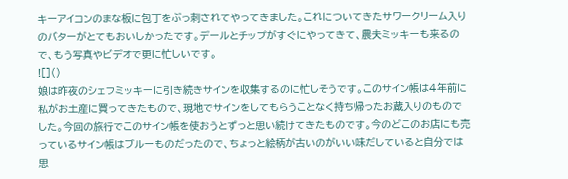キーアイコンのまな板に包丁をぶっ刺されてやってきました。これについてきたサワークリーム入りのバターがとてもおいしかったです。デールとチップがすぐにやってきて、農夫ミッキーも来るので、もう写真やビデオで更に忙しいです。
![]()
娘は昨夜のシェフミッキーに引き続きサインを収集するのに忙しそうです。このサイン帳は4年前に私がお土産に買ってきたもので、現地でサインをしてもらうことなく持ち帰ったお蔵入りのものでした。今回の旅行でこのサイン帳を使おうとずっと思い続けてきたものです。今のどこのお店にも売っているサイン帳はブルーものだったので、ちょっと絵柄が古いのがいい味だしていると自分では思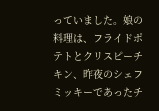っていました。娘の料理は、フライドポテトとクリスピーチキン、昨夜のシェフミッキーであったチ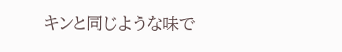キンと同じような味で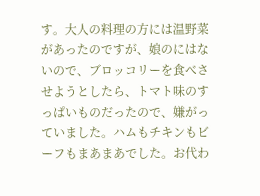す。大人の料理の方には温野菜があったのですが、娘のにはないので、ブロッコリーを食べさせようとしたら、トマト味のすっぱいものだったので、嫌がっていました。ハムもチキンもビーフもまあまあでした。お代わ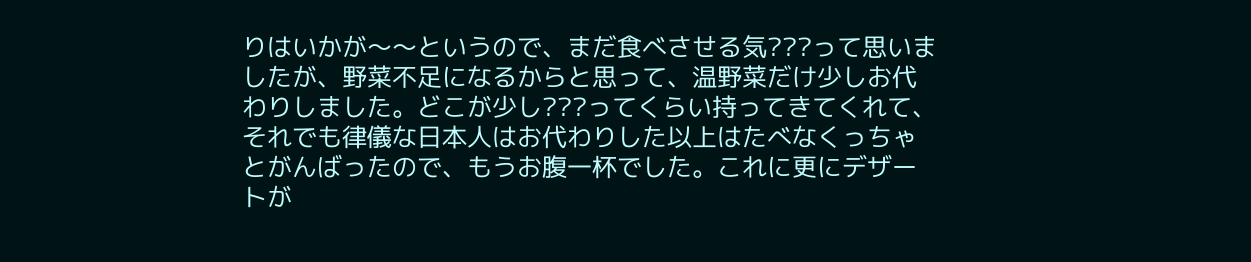りはいかが〜〜というので、まだ食べさせる気???って思いましたが、野菜不足になるからと思って、温野菜だけ少しお代わりしました。どこが少し???ってくらい持ってきてくれて、それでも律儀な日本人はお代わりした以上はたべなくっちゃとがんばったので、もうお腹一杯でした。これに更にデザートが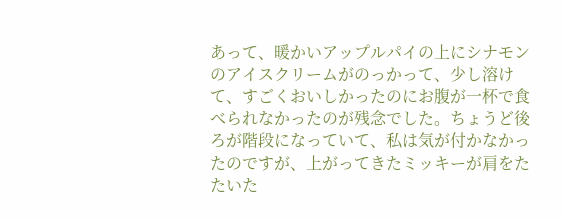あって、暖かいアップルパイの上にシナモンのアイスクリームがのっかって、少し溶けて、すごくおいしかったのにお腹が一杯で食べられなかったのが残念でした。ちょうど後ろが階段になっていて、私は気が付かなかったのですが、上がってきたミッキーが肩をたたいた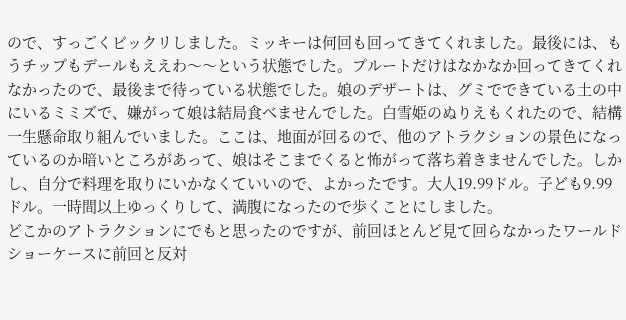ので、すっごくビックリしました。ミッキーは何回も回ってきてくれました。最後には、もうチップもデールもええわ〜〜という状態でした。プルートだけはなかなか回ってきてくれなかったので、最後まで待っている状態でした。娘のデザートは、グミでできている土の中にいるミミズで、嫌がって娘は結局食べませんでした。白雪姫のぬりえもくれたので、結構一生懸命取り組んでいました。ここは、地面が回るので、他のアトラクションの景色になっているのか暗いところがあって、娘はそこまでくると怖がって落ち着きませんでした。しかし、自分で料理を取りにいかなくていいので、よかったです。大人19.99ドル。子ども9.99ドル。一時間以上ゆっくりして、満腹になったので歩くことにしました。
どこかのアトラクションにでもと思ったのですが、前回ほとんど見て回らなかったワールドショーケースに前回と反対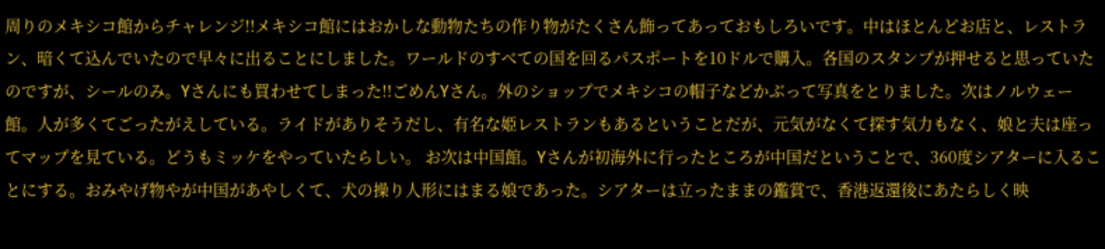周りのメキシコ館からチャレンジ!!メキシコ館にはおかしな動物たちの作り物がたくさん飾ってあっておもしろいです。中はほとんどお店と、レストラン、暗くて込んでいたので早々に出ることにしました。ワールドのすべての国を回るパスポートを10ドルで購入。各国のスタンプが押せると思っていたのですが、シールのみ。Yさんにも買わせてしまった!!ごめんYさん。外のショップでメキシコの帽子などかぶって写真をとりました。次はノルウェー館。人が多くてごったがえしている。ライドがありそうだし、有名な姫レストランもあるということだが、元気がなくて探す気力もなく、娘と夫は座ってマップを見ている。どうもミッケをやっていたらしい。 お次は中国館。Yさんが初海外に行ったところが中国だということで、360度シアターに入ることにする。おみやげ物やが中国があやしくて、犬の操り人形にはまる娘であった。シアターは立ったままの鑑賞で、香港返還後にあたらしく映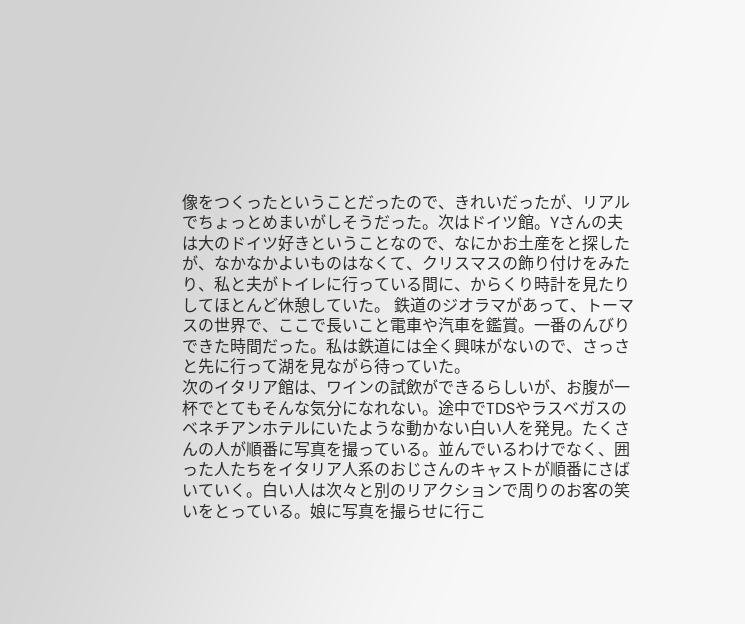像をつくったということだったので、きれいだったが、リアルでちょっとめまいがしそうだった。次はドイツ館。Yさんの夫は大のドイツ好きということなので、なにかお土産をと探したが、なかなかよいものはなくて、クリスマスの飾り付けをみたり、私と夫がトイレに行っている間に、からくり時計を見たりしてほとんど休憩していた。 鉄道のジオラマがあって、トーマスの世界で、ここで長いこと電車や汽車を鑑賞。一番のんびりできた時間だった。私は鉄道には全く興味がないので、さっさと先に行って湖を見ながら待っていた。
次のイタリア館は、ワインの試飲ができるらしいが、お腹が一杯でとてもそんな気分になれない。途中でTDSやラスベガスのベネチアンホテルにいたような動かない白い人を発見。たくさんの人が順番に写真を撮っている。並んでいるわけでなく、囲った人たちをイタリア人系のおじさんのキャストが順番にさばいていく。白い人は次々と別のリアクションで周りのお客の笑いをとっている。娘に写真を撮らせに行こ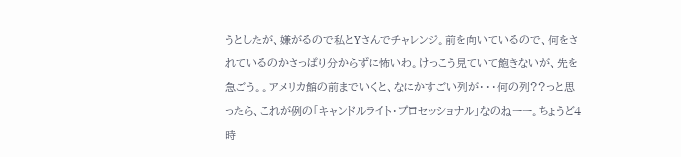うとしたが、嫌がるので私とYさんでチャレンジ。前を向いているので、何をされているのかさっぱり分からずに怖いわ。けっこう見ていて飽きないが、先を急ごう。。アメリカ館の前までいくと、なにかすごい列が・・・何の列??っと思ったら、これが例の「キャンドルライト・プロセッショナル」なのねーー。ちょうど4時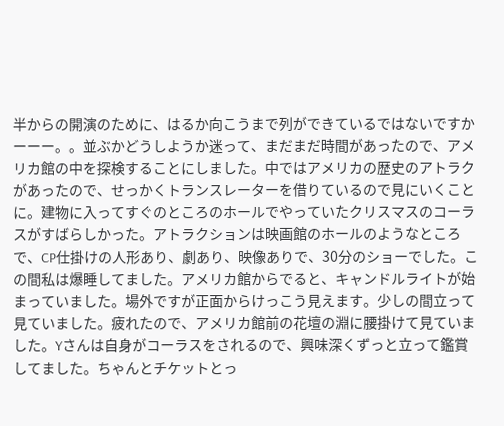半からの開演のために、はるか向こうまで列ができているではないですかーーー。。並ぶかどうしようか迷って、まだまだ時間があったので、アメリカ館の中を探検することにしました。中ではアメリカの歴史のアトラクがあったので、せっかくトランスレーターを借りているので見にいくことに。建物に入ってすぐのところのホールでやっていたクリスマスのコーラスがすばらしかった。アトラクションは映画館のホールのようなところで、CP仕掛けの人形あり、劇あり、映像ありで、30分のショーでした。この間私は爆睡してました。アメリカ館からでると、キャンドルライトが始まっていました。場外ですが正面からけっこう見えます。少しの間立って見ていました。疲れたので、アメリカ館前の花壇の淵に腰掛けて見ていました。Yさんは自身がコーラスをされるので、興味深くずっと立って鑑賞してました。ちゃんとチケットとっ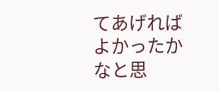てあげればよかったかなと思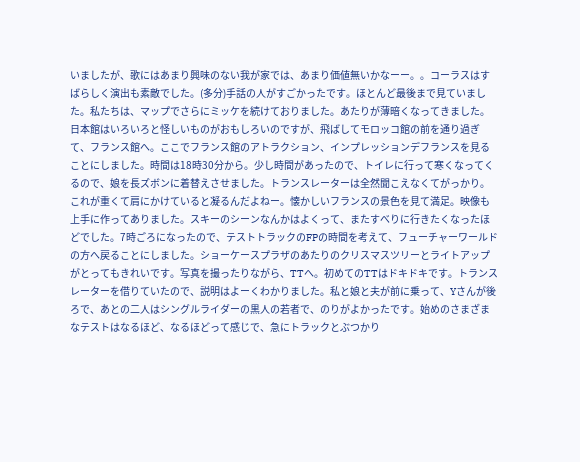いましたが、歌にはあまり興味のない我が家では、あまり価値無いかなーー。。コーラスはすばらしく演出も素敵でした。(多分)手話の人がすごかったです。ほとんど最後まで見ていました。私たちは、マップでさらにミッケを続けておりました。あたりが薄暗くなってきました。
日本館はいろいろと怪しいものがおもしろいのですが、飛ばしてモロッコ館の前を通り過ぎて、フランス館へ。ここでフランス館のアトラクション、インプレッションデフランスを見ることにしました。時間は18時30分から。少し時間があったので、トイレに行って寒くなってくるので、娘を長ズボンに着替えさせました。トランスレーターは全然聞こえなくてがっかり。これが重くて肩にかけていると凝るんだよねー。懐かしいフランスの景色を見て満足。映像も上手に作ってありました。スキーのシーンなんかはよくって、またすべりに行きたくなったほどでした。7時ごろになったので、テストトラックのFPの時間を考えて、フューチャーワールドの方へ戻ることにしました。ショーケースプラザのあたりのクリスマスツリーとライトアップがとってもきれいです。写真を撮ったりながら、TTへ。初めてのTTはドキドキです。トランスレーターを借りていたので、説明はよーくわかりました。私と娘と夫が前に乗って、Yさんが後ろで、あとの二人はシングルライダーの黒人の若者で、のりがよかったです。始めのさまざまなテストはなるほど、なるほどって感じで、急にトラックとぶつかり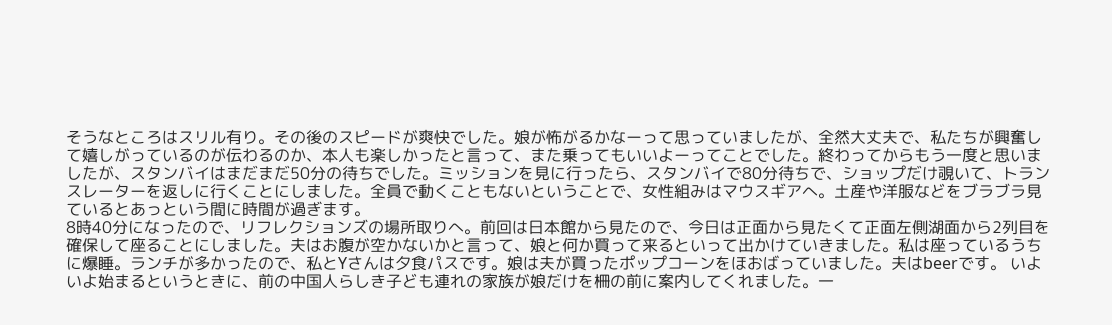そうなところはスリル有り。その後のスピードが爽快でした。娘が怖がるかなーって思っていましたが、全然大丈夫で、私たちが興奮して嬉しがっているのが伝わるのか、本人も楽しかったと言って、また乗ってもいいよーってことでした。終わってからもう一度と思いましたが、スタンバイはまだまだ50分の待ちでした。ミッションを見に行ったら、スタンバイで80分待ちで、ショップだけ覗いて、トランスレーターを返しに行くことにしました。全員で動くこともないということで、女性組みはマウスギアへ。土産や洋服などをブラブラ見ているとあっという間に時間が過ぎます。
8時40分になったので、リフレクションズの場所取りへ。前回は日本館から見たので、今日は正面から見たくて正面左側湖面から2列目を確保して座ることにしました。夫はお腹が空かないかと言って、娘と何か買って来るといって出かけていきました。私は座っているうちに爆睡。ランチが多かったので、私とYさんは夕食パスです。娘は夫が買ったポップコーンをほおばっていました。夫はbeerです。 いよいよ始まるというときに、前の中国人らしき子ども連れの家族が娘だけを柵の前に案内してくれました。一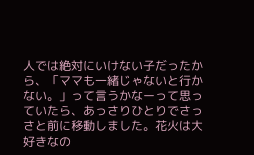人では絶対にいけない子だったから、「ママも一緒じゃないと行かない。」って言うかなーって思っていたら、あっさりひとりでさっさと前に移動しました。花火は大好きなの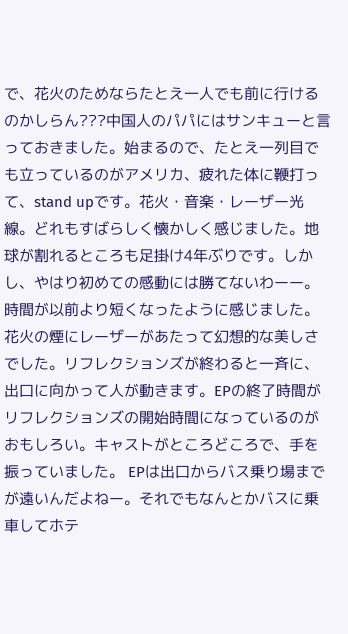で、花火のためならたとえ一人でも前に行けるのかしらん???中国人のパパにはサンキューと言っておきました。始まるので、たとえ一列目でも立っているのがアメリカ、疲れた体に鞭打って、stand upです。花火・音楽・レーザー光線。どれもすばらしく懐かしく感じました。地球が割れるところも足掛け4年ぶりです。しかし、やはり初めての感動には勝てないわーー。時間が以前より短くなったように感じました。花火の煙にレーザーがあたって幻想的な美しさでした。リフレクションズが終わると一斉に、出口に向かって人が動きます。EPの終了時間がリフレクションズの開始時間になっているのがおもしろい。キャストがところどころで、手を振っていました。 EPは出口からバス乗り場までが遠いんだよねー。それでもなんとかバスに乗車してホテ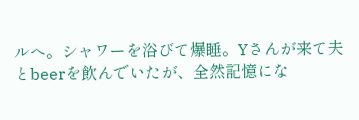ルへ。シャワーを浴びて爆睡。Yさんが来て夫とbeerを飲んでいたが、全然記憶にな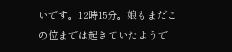いです。12時15分。娘もまだこの位までは起きていたようで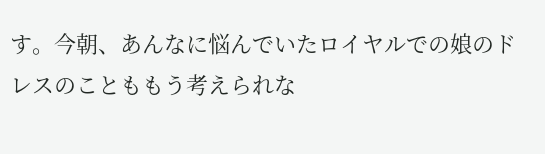す。今朝、あんなに悩んでいたロイヤルでの娘のドレスのことももう考えられな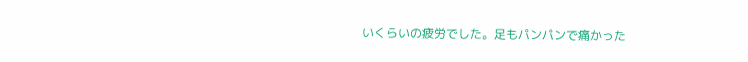いくらいの疲労でした。足もパンパンで痛かった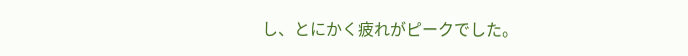し、とにかく疲れがピークでした。